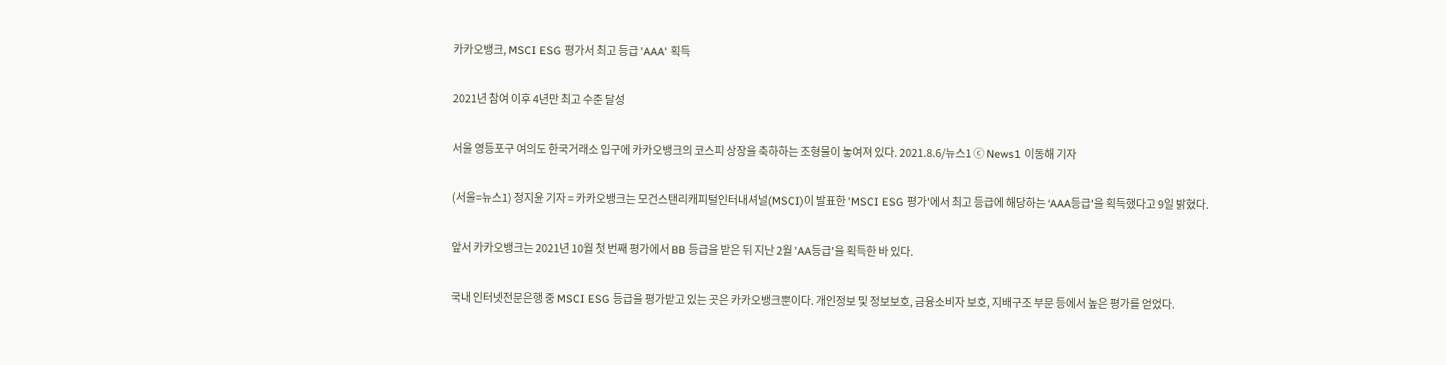카카오뱅크, MSCI ESG 평가서 최고 등급 'AAA' 획득

2021년 참여 이후 4년만 최고 수준 달성

서울 영등포구 여의도 한국거래소 입구에 카카오뱅크의 코스피 상장을 축하하는 조형물이 놓여져 있다. 2021.8.6/뉴스1 ⓒ News1 이동해 기자

(서울=뉴스1) 정지윤 기자 = 카카오뱅크는 모건스탠리캐피털인터내셔널(MSCI)이 발표한 'MSCI ESG 평가'에서 최고 등급에 해당하는 ‘AAA등급'을 획득했다고 9일 밝혔다.

앞서 카카오뱅크는 2021년 10월 첫 번째 평가에서 BB 등급을 받은 뒤 지난 2월 'AA등급'을 획득한 바 있다.

국내 인터넷전문은행 중 MSCI ESG 등급을 평가받고 있는 곳은 카카오뱅크뿐이다. 개인정보 및 정보보호, 금융소비자 보호, 지배구조 부문 등에서 높은 평가를 얻었다.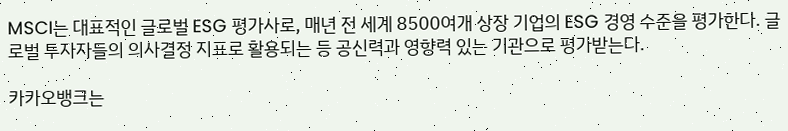MSCI는 대표적인 글로벌 ESG 평가사로, 매년 전 세계 8500여개 상장 기업의 ESG 경영 수준을 평가한다. 글로벌 투자자들의 의사결정 지표로 활용되는 등 공신력과 영향력 있는 기관으로 평가받는다.

카카오뱅크는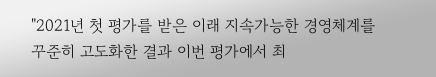"2021년 첫 평가를 받은 이래 지속가능한 경영체계를 꾸준히 고도화한 결과 이번 평가에서 최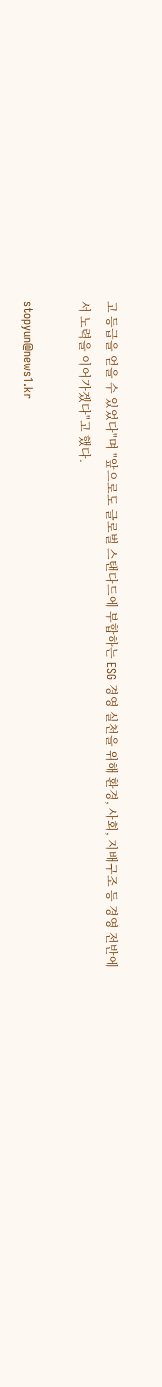고 등급을 얻을 수 있었다"며 "앞으로도 글로벌 스탠다드에 부합하는 ESG 경영 실천을 위해 환경, 사회, 지배구조 등 경영 전반에서 노력을 이어가겠다"고 했다.

stopyun@news1.kr